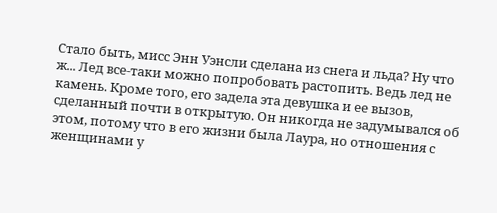Стало быть, мисс Энн Уэнсли сделана из снега и льда? Ну что ж... Лед все-таки можно попробовать растопить. Ведь лед не камень. Кроме того, его задела эта девушка и ее вызов, сделанный почти в открытую. Он никогда не задумывался об этом, потому что в его жизни была Лаура, но отношения с женщинами у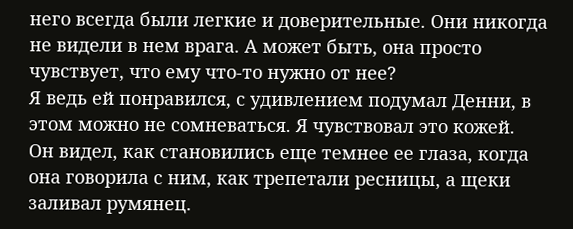него всегда были легкие и доверительные. Они никогда не видели в нем врага. А может быть, она просто чувствует, что ему что-то нужно от нее?
Я ведь ей понравился, с удивлением подумал Денни, в этом можно не сомневаться. Я чувствовал это кожей.
Он видел, как становились еще темнее ее глаза, когда она говорила с ним, как трепетали ресницы, а щеки заливал румянец.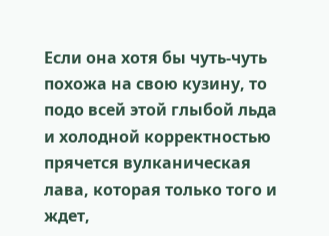Если она хотя бы чуть-чуть похожа на свою кузину, то подо всей этой глыбой льда и холодной корректностью прячется вулканическая лава, которая только того и ждет,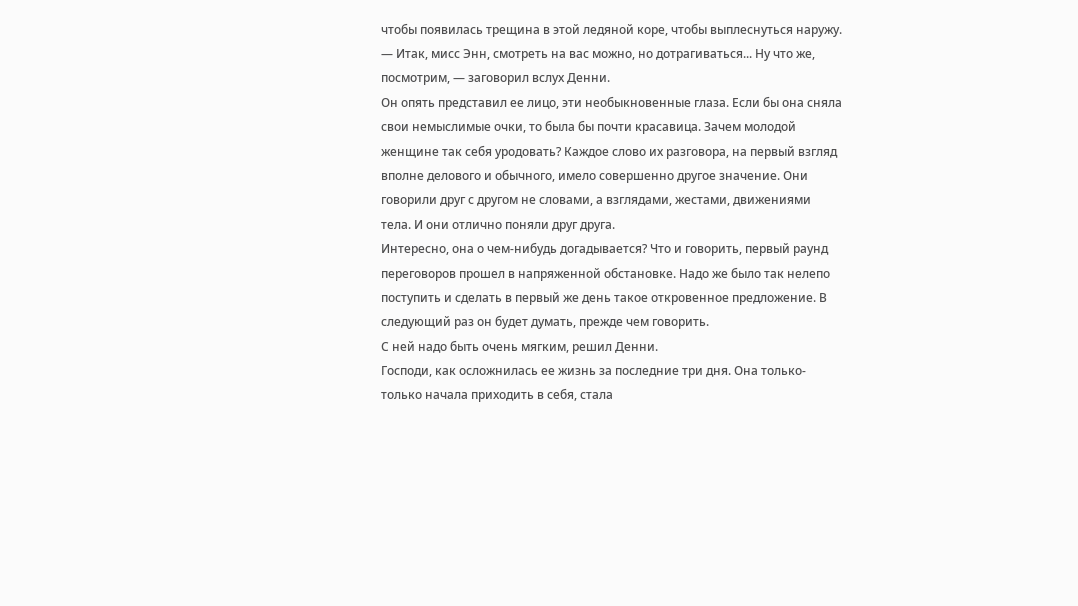чтобы появилась трещина в этой ледяной коре, чтобы выплеснуться наружу.
— Итак, мисс Энн, смотреть на вас можно, но дотрагиваться... Ну что же, посмотрим, — заговорил вслух Денни.
Он опять представил ее лицо, эти необыкновенные глаза. Если бы она сняла свои немыслимые очки, то была бы почти красавица. Зачем молодой женщине так себя уродовать? Каждое слово их разговора, на первый взгляд вполне делового и обычного, имело совершенно другое значение. Они говорили друг с другом не словами, а взглядами, жестами, движениями тела. И они отлично поняли друг друга.
Интересно, она о чем-нибудь догадывается? Что и говорить, первый раунд переговоров прошел в напряженной обстановке. Надо же было так нелепо поступить и сделать в первый же день такое откровенное предложение. В следующий раз он будет думать, прежде чем говорить.
С ней надо быть очень мягким, решил Денни.
Господи, как осложнилась ее жизнь за последние три дня. Она только-только начала приходить в себя, стала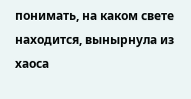понимать, на каком свете находится, вынырнула из хаоса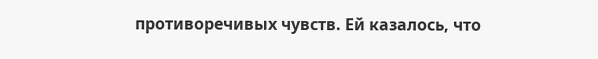противоречивых чувств. Ей казалось, что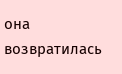она возвратилась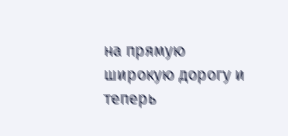на прямую широкую дорогу и теперь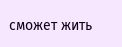сможет жить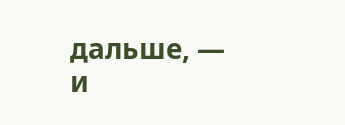дальше, — и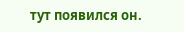тут появился он.